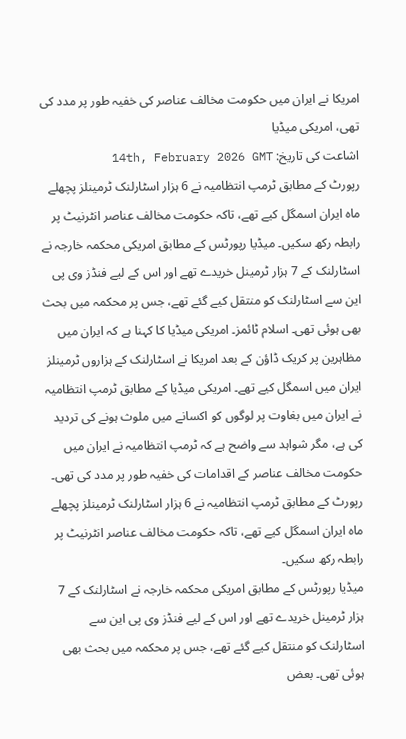امریکا نے ایران میں حکومت مخالف عناصر کی خفیہ طور پر مدد کی تھی، امریکی میڈیا
اشاعت کی تاریخ: 14th, February 2026 GMT
رپورٹ کے مطابق ٹرمپ انتظامیہ نے 6 ہزار اسٹارلنک ٹرمینلز پچھلے ماہ ایران اسمگل کیے تھے، تاکہ حکومت مخالف عناصر انٹرنیٹ پر رابطہ رکھ سکیں۔ میڈیا رپورٹس کے مطابق امریکی محکمہ خارجہ نے اسٹارلنک کے 7 ہزار ٹرمینل خریدے تھے اور اس کے لیے فنڈز وی پی این سے اسٹارلنک کو منتقل کیے گئے تھے، جس پر محکمہ میں بحث بھی ہوئی تھی۔ اسلام ٹائمز۔ امریکی میڈیا کا کہنا ہے کہ ایران میں مظاہرین پر کریک ڈاؤن کے بعد امریکا نے اسٹارلنک کے ہزاروں ٹرمینلز ایران میں اسمگل کیے تھے۔ امریکی میڈیا کے مطابق ٹرمپ انتظامیہ نے ایران میں بغاوت پر لوگوں کو اکسانے میں ملوث ہونے کی تردید کی ہے، مگر شواہد سے واضح ہے کہ ٹرمپ انتظامیہ نے ایران میں حکومت مخالف عناصر کے اقدامات کی خفیہ طور پر مدد کی تھی۔ رپورٹ کے مطابق ٹرمپ انتظامیہ نے 6 ہزار اسٹارلنک ٹرمینلز پچھلے ماہ ایران اسمگل کیے تھے، تاکہ حکومت مخالف عناصر انٹرنیٹ پر رابطہ رکھ سکیں۔
میڈیا رپورٹس کے مطابق امریکی محکمہ خارجہ نے اسٹارلنک کے 7 ہزار ٹرمینل خریدے تھے اور اس کے لیے فنڈز وی پی این سے اسٹارلنک کو منتقل کیے گئے تھے، جس پر محکمہ میں بحث بھی ہوئی تھی۔ بعض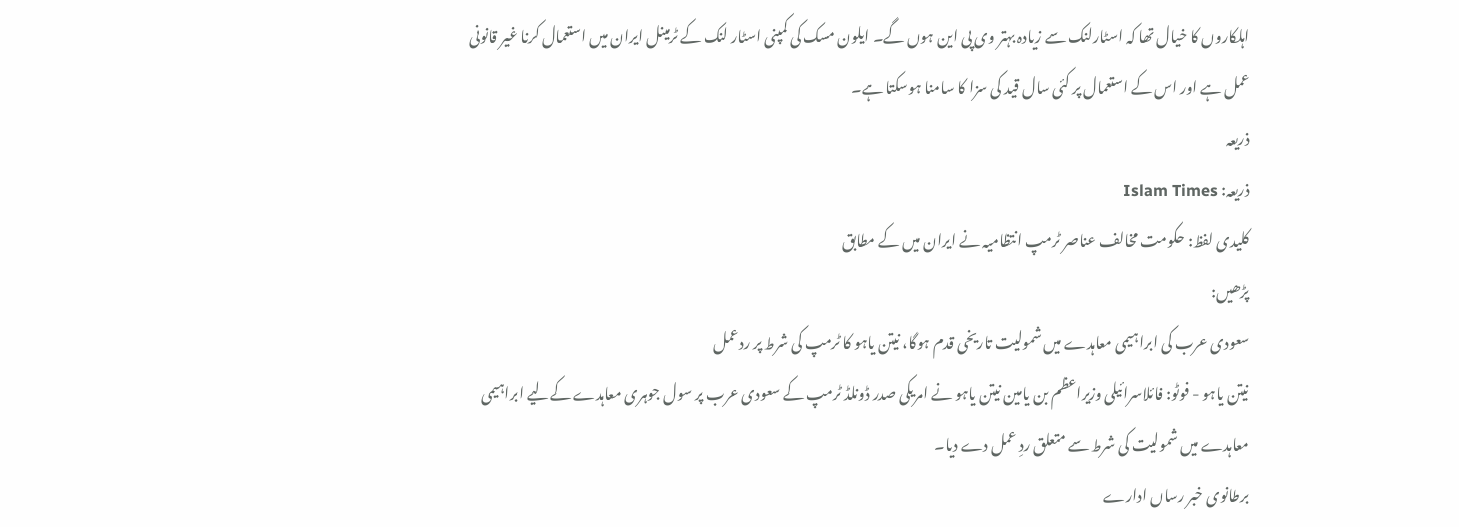اہلکاروں کا خیال تھا کہ اسٹارلنک سے زیادہ بہتر وی پی این ہوں گے۔ ایلون مسک کی کمپنی اسٹار لنک کے ٹرمینل ایران میں استعمال کرنا غیر قانونی عمل ہے اور اس کے استعمال پر کئی سال قید کی سزا کا سامنا ہوسکتا ہے۔
ذریعہ
ذریعہ: Islam Times
کلیدی لفظ: حکومت مخالف عناصر ٹرمپ انتظامیہ نے ایران میں کے مطابق
پڑھیں:
سعودی عرب کی ابراہیمی معاہدے میں شمولیت تاریخی قدم ہوگا، نیتن یاہو کا ٹرمپ کی شرط پر ردعمل
نیتن یاہو - فوٹو: فائلاسرائیلی وزیراعظم بن یامین نیتن یاہو نے امریکی صدر ڈونلڈ ٹرمپ کے سعودی عرب پر سول جوہری معاہدے کےلیے ابراہیمی معاہدے میں شمولیت کی شرط سے متعلق ردِ عمل دے دیا۔
برطانوی خبر رساں ادارے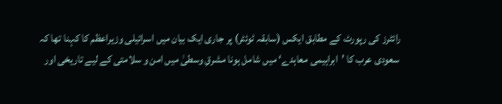رائٹرز کی رپورٹ کے مطابق ایکس (سابقہ ٹوئٹر) پر جاری ایک بیان میں اسرائیلی وزیراعظم کا کہنا تھا کہ سعودی عرب کا ’ابراہیمی معاہدے‘ میں شامل ہونا مشرقِ وسطیٰ میں امن و سلامتی کے لیے تاریخی اور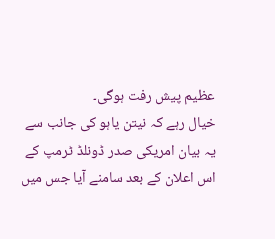عظیم پیش رفت ہوگی۔
خیال رہے کہ نیتن یاہو کی جانب سے یہ بیان امریکی صدر ڈونلڈ ٹرمپ کے اس اعلان کے بعد سامنے آیا جس میں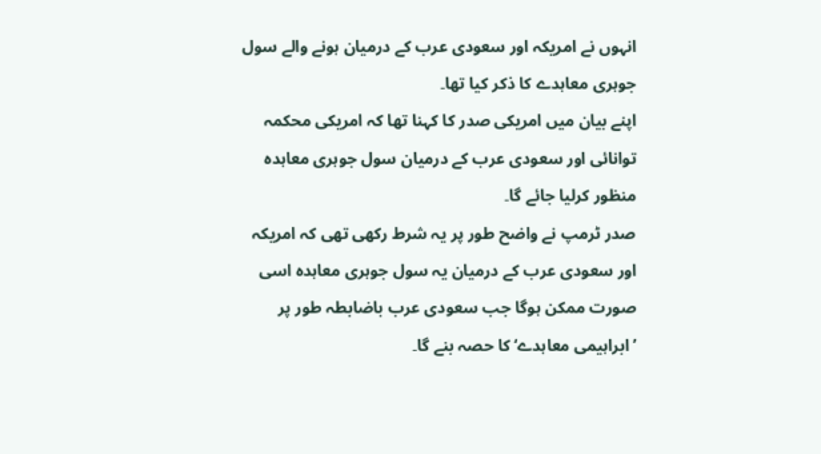انہوں نے امریکہ اور سعودی عرب کے درمیان ہونے والے سول جوہری معاہدے کا ذکر کیا تھا۔
اپنے بیان میں امریکی صدر کا کہنا تھا کہ امریکی محکمہ توانائی اور سعودی عرب کے درمیان سول جوہری معاہدہ منظور کرلیا جائے گا۔
صدر ٹرمپ نے واضح طور پر یہ شرط رکھی تھی کہ امریکہ اور سعودی عرب کے درمیان یہ سول جوہری معاہدہ اسی صورت ممکن ہوگا جب سعودی عرب باضابطہ طور پر ’ابراہیمی معاہدے‘ کا حصہ بنے گا۔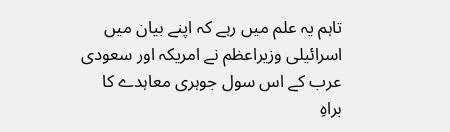تاہم یہ علم میں رہے کہ اپنے بیان میں اسرائیلی وزیراعظم نے امریکہ اور سعودی عرب کے اس سول جوہری معاہدے کا براہِ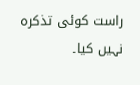راست کوئی تذکرہ نہیں کیا۔